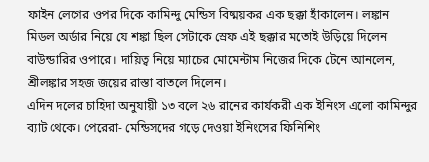ফাইন লেগের ওপর দিকে কামিন্দু মেন্ডিস বিষ্ময়কর এক ছক্কা হাঁকালেন। লঙ্কান মিডল অর্ডার নিয়ে যে শঙ্কা ছিল সেটাকে স্রেফ এই ছক্কার মতোই উড়িয়ে দিলেন বাউন্ডারির ওপারে। দায়িত্ব নিয়ে ম্যাচের মোমেন্টাম নিজের দিকে টেনে আনলেন, শ্রীলঙ্কার সহজ জয়ের রাস্তা বাতলে দিলেন।
এদিন দলের চাহিদা অনুযায়ী ১৩ বলে ২৬ রানের কার্যকরী এক ইনিংস এলো কামিন্দুর ব্যাট থেকে। পেরেরা- মেন্ডিসদের গড়ে দেওয়া ইনিংসের ফিনিশিং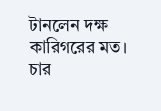টানলেন দক্ষ কারিগরের মত।
চার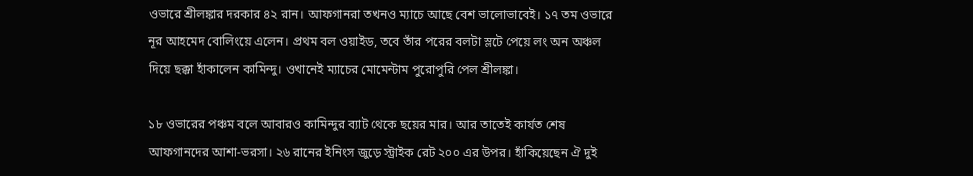ওভারে শ্রীলঙ্কার দরকার ৪২ রান। আফগানরা তখনও ম্যাচে আছে বেশ ভালোভাবেই। ১৭ তম ওভারে নূর আহমেদ বোলিংয়ে এলেন। প্রথম বল ওয়াইড, তবে তাঁর পরের বলটা স্লটে পেয়ে লং অন অঞ্চল দিয়ে ছক্কা হাঁকালেন কামিন্দু। ওখানেই ম্যাচের মোমেন্টাম পুরোপুরি পেল শ্রীলঙ্কা।

১৮ ওভারের পঞ্চম বলে আবারও কামিন্দুর ব্যাট থেকে ছয়ের মার। আর তাতেই কার্যত শেষ আফগানদের আশা-ভরসা। ২৬ রানের ইনিংস জুড়ে স্ট্রাইক রেট ২০০ এর উপর। হাঁকিয়েছেন ঐ দুই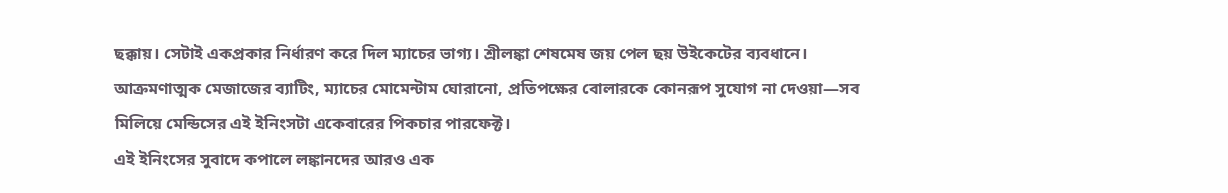ছক্কায়। সেটাই একপ্রকার নির্ধারণ করে দিল ম্যাচের ভাগ্য। শ্রীলঙ্কা শেষমেষ জয় পেল ছয় উইকেটের ব্যবধানে।
আক্রমণাত্মক মেজাজের ব্যাটিং, ম্যাচের মোমেন্টাম ঘোরানো, প্রতিপক্ষের বোলারকে কোনরূপ সুযোগ না দেওয়া—সব মিলিয়ে মেন্ডিসের এই ইনিংসটা একেবারের পিকচার পারফেক্ট।
এই ইনিংসের সুবাদে কপালে লঙ্কানদের আরও এক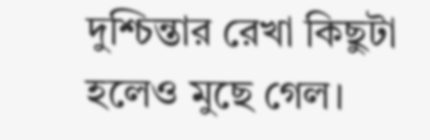দুশ্চিন্তার রেখা কিছুটা হলেও মুছে গেল।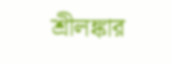শ্রীলঙ্কার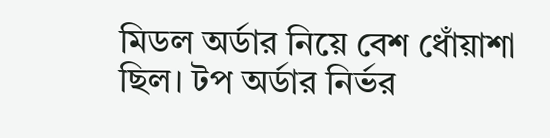মিডল অর্ডার নিয়ে বেশ ধোঁয়াশা ছিল। টপ অর্ডার নির্ভর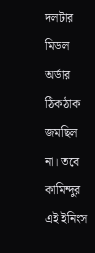দলটার মিডল অর্ডার ঠিকঠাক জমছিল না। তবে কামিন্দুর এই ইনিংস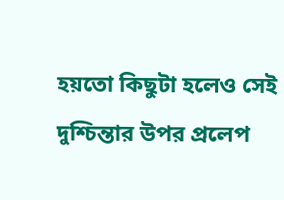হয়তো কিছুটা হলেও সেই দুশ্চিন্তার উপর প্রলেপ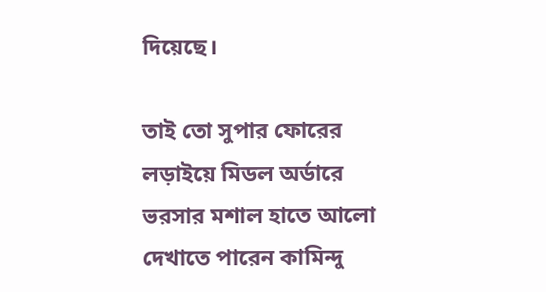দিয়েছে।

তাই তো সুপার ফোরের লড়াইয়ে মিডল অর্ডারে ভরসার মশাল হাতে আলো দেখাতে পারেন কামিন্দু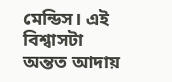মেন্ডিস। এই বিশ্বাসটা অন্তত আদায়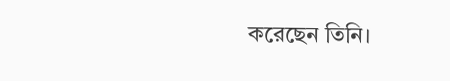করেছেন তিনি।